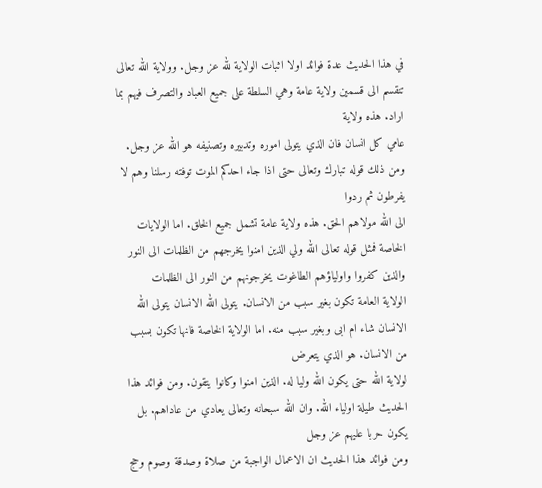في هذا الحديث عدة فوائد اولا اثبات الولاية لله عز وجل. وولاية الله تعالى تنقسم الى قسمين ولاية عامة وهي السلطة على جميع العباد والتصرف فيهم بما اراد. هذه ولاية
عامي كل انسان فان الذي يتولى اموره وتدبيره وتصنيفه هو الله عز وجل. ومن ذلك قوله تبارك وتعالى حتى اذا جاء احدكم الموت توفته رسلنا وهم لا يفرطون ثم ردوا
الى الله مولاهم الحق. هذه ولاية عامة تشمل جميع الخلق. اما الولايات الخاصة فمثل قوله تعالى الله ولي الذين امنوا يخرجهم من الظلمات الى النور والذين كفروا واولياؤهم الطاغوت يخرجونهم من النور الى الظلمات
الولاية العامة تكون بغير سبب من الانسان. يتولى الله الانسان يتولى الله الانسان شاء ام ابى وبغير سبب منه. اما الولاية الخاصة فانها تكون بسبب من الانسان. هو الذي يتعرض
لولاية الله حتى يكون الله وليا له. الذين امنوا وكانوا يتقون. ومن فوائد هذا الحديث طيلة اولياء الله. وان الله سبحانه وتعالى يعادي من عاداهم. بل يكون حربا عليهم عز وجل
ومن فوائد هذا الحديث ان الاعمال الواجبة من صلاة وصدقة وصوم وحج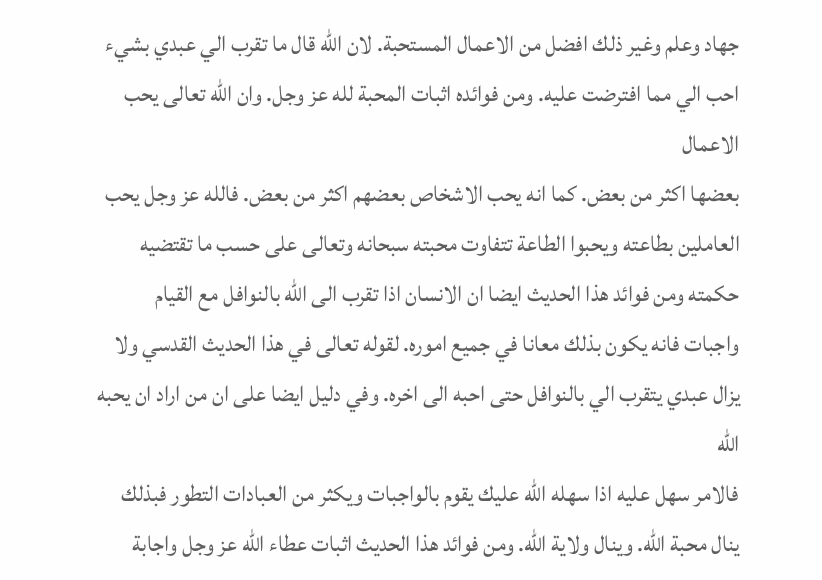جهاد وعلم وغير ذلك افضل من الاعمال المستحبة. لان الله قال ما تقرب الي عبدي بشيء احب الي مما افترضت عليه. ومن فوائده اثبات المحبة لله عز وجل. وان الله تعالى يحب الاعمال
بعضها اكثر من بعض. كما انه يحب الاشخاص بعضهم اكثر من بعض. فالله عز وجل يحب العاملين بطاعته ويحبوا الطاعة تتفاوت محبته سبحانه وتعالى على حسب ما تقتضيه حكمته ومن فوائد هذا الحديث ايضا ان الانسان اذا تقرب الى الله بالنوافل مع القيام
واجبات فانه يكون بذلك معانا في جميع اموره. لقوله تعالى في هذا الحديث القدسي ولا يزال عبدي يتقرب الي بالنوافل حتى احبه الى اخره. وفي دليل ايضا على ان من اراد ان يحبه الله
فالامر سهل عليه اذا سهله الله عليك يقوم بالواجبات ويكثر من العبادات التطور فبذلك ينال محبة الله. وينال ولاية الله. ومن فوائد هذا الحديث اثبات عطاء الله عز وجل واجابة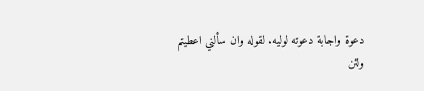دعوة واجابة دعوته لوليه. لقوله وان سألني اعطيتم
ولئن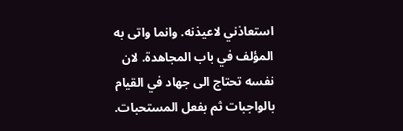استعاذني لاعيذنه. وانما واتى به المؤلف في باب المجاهدة. لان نفسه تحتاج الى جهاد في القيام بالواجبات ثم بفعل المستحبات.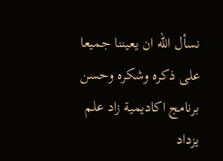نسأل الله ان يعيننا جميعا على ذكره وشكره وحسن
برنامج اكاديمية زاد علم يزداد